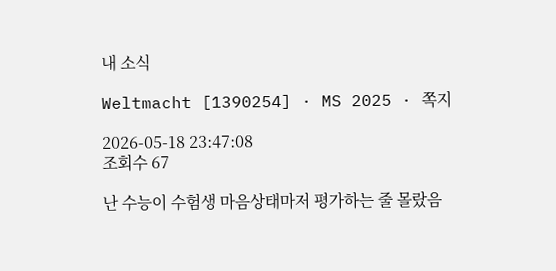내 소식

Weltmacht [1390254] · MS 2025 · 쪽지

2026-05-18 23:47:08
조회수 67

난 수능이 수험생 마음상태마저 평가하는 줄 몰랐음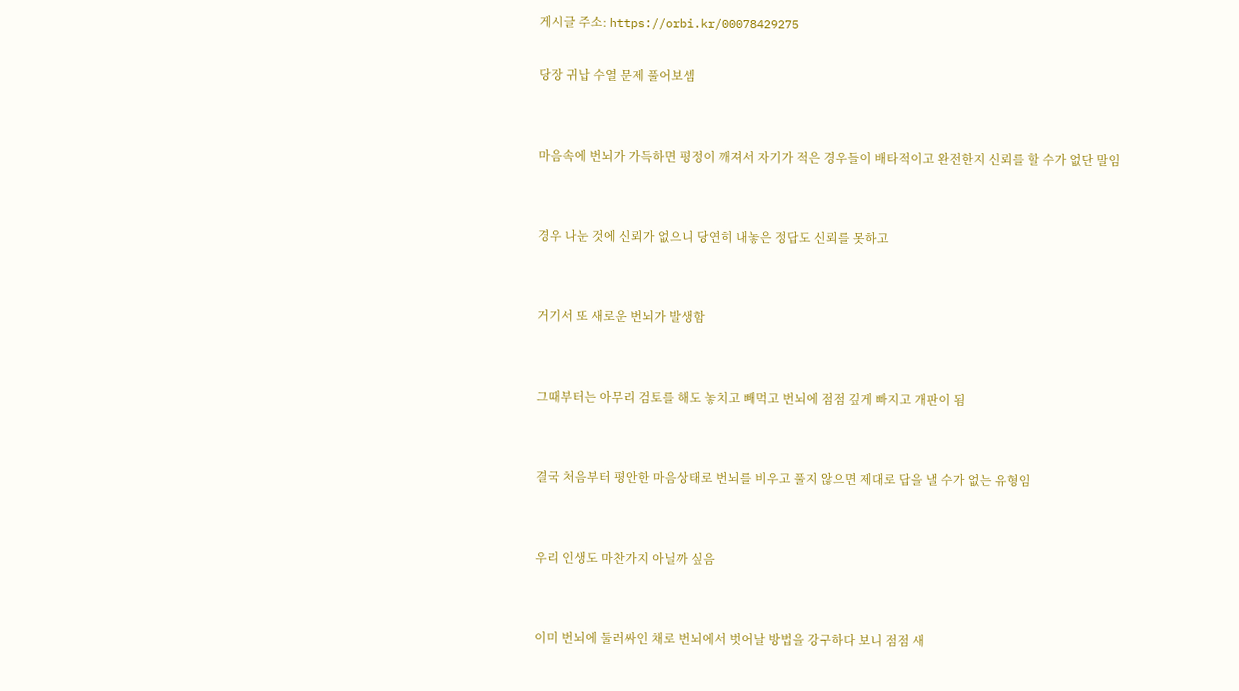게시글 주소: https://orbi.kr/00078429275

당장 귀납 수열 문제 풀어보셈


마음속에 번뇌가 가득하면 평정이 깨져서 자기가 적은 경우들이 배타적이고 완전한지 신뢰를 할 수가 없단 말임


경우 나눈 것에 신뢰가 없으니 당연히 내놓은 정답도 신뢰를 못하고


거기서 또 새로운 번뇌가 발생함


그때부터는 아무리 검토를 해도 놓치고 빼먹고 번뇌에 점점 깊게 빠지고 개판이 됨


결국 처음부터 평안한 마음상태로 번뇌를 비우고 풀지 않으면 제대로 답을 낼 수가 없는 유형임


우리 인생도 마찬가지 아닐까 싶음


이미 번뇌에 둘러싸인 채로 번뇌에서 벗어날 방법을 강구하다 보니 점점 새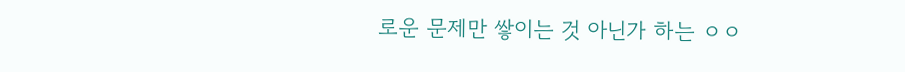로운 문제만 쌓이는 것 아닌가 하는 ㅇㅇ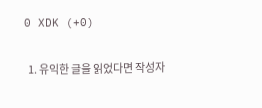0 XDK (+0)

  1. 유익한 글을 읽었다면 작성자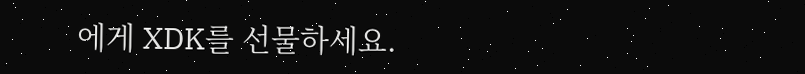에게 XDK를 선물하세요.